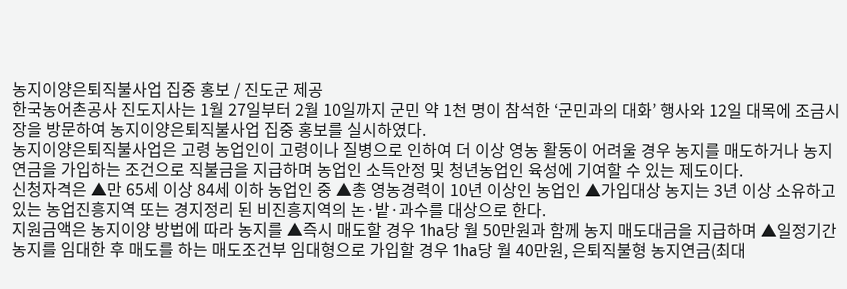농지이양은퇴직불사업 집중 홍보 / 진도군 제공
한국농어촌공사 진도지사는 1월 27일부터 2월 10일까지 군민 약 1천 명이 참석한 ‘군민과의 대화’ 행사와 12일 대목에 조금시장을 방문하여 농지이양은퇴직불사업 집중 홍보를 실시하였다.
농지이양은퇴직불사업은 고령 농업인이 고령이나 질병으로 인하여 더 이상 영농 활동이 어려울 경우 농지를 매도하거나 농지연금을 가입하는 조건으로 직불금을 지급하며 농업인 소득안정 및 청년농업인 육성에 기여할 수 있는 제도이다.
신청자격은 ▲만 65세 이상 84세 이하 농업인 중 ▲총 영농경력이 10년 이상인 농업인 ▲가입대상 농지는 3년 이상 소유하고 있는 농업진흥지역 또는 경지정리 된 비진흥지역의 논·밭·과수를 대상으로 한다.
지원금액은 농지이양 방법에 따라 농지를 ▲즉시 매도할 경우 1ha당 월 50만원과 함께 농지 매도대금을 지급하며 ▲일정기간 농지를 임대한 후 매도를 하는 매도조건부 임대형으로 가입할 경우 1ha당 월 40만원, 은퇴직불형 농지연금(최대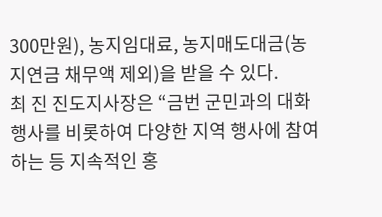300만원), 농지임대료, 농지매도대금(농지연금 채무액 제외)을 받을 수 있다.
최 진 진도지사장은 “금번 군민과의 대화 행사를 비롯하여 다양한 지역 행사에 참여하는 등 지속적인 홍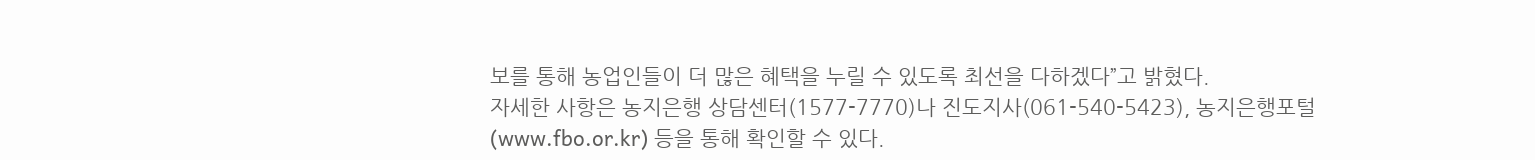보를 통해 농업인들이 더 많은 혜택을 누릴 수 있도록 최선을 다하겠다”고 밝혔다.
자세한 사항은 농지은행 상담센터(1577-7770)나 진도지사(061-540-5423), 농지은행포털(www.fbo.or.kr) 등을 통해 확인할 수 있다.